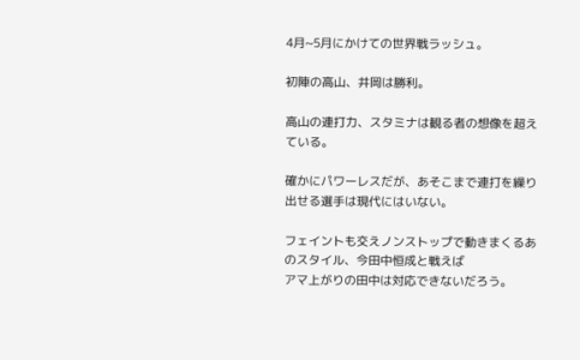4月~5月にかけての世界戦ラッシュ。

初陣の高山、井岡は勝利。

高山の連打力、スタミナは観る者の想像を超えている。

確かにパワーレスだが、あそこまで連打を繰り出せる選手は現代にはいない。

フェイントも交えノンストップで動きまくるあのスタイル、今田中恒成と戦えば
アマ上がりの田中は対応できないだろう。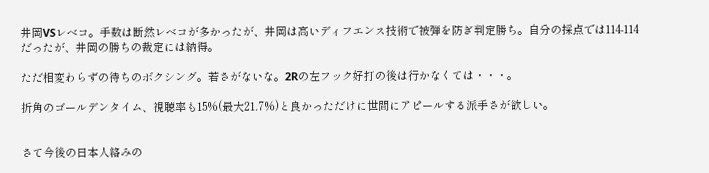井岡VSレベコ。手数は断然レベコが多かったが、井岡は高いディフエンス技術で被弾を防ぎ判定勝ち。自分の採点では114-114だったが、井岡の勝ちの裁定には納得。

ただ相変わらずの待ちのボクシング。若さがないな。2Rの左フック好打の後は行かなくては・・・。

折角のゴールデンタイム、視聴率も15%(最大21.7%)と良かっただけに世間にアピールする派手さが欲しい。


さて今後の日本人絡みの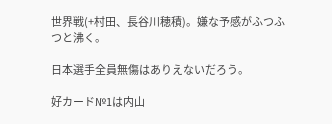世界戦(+村田、長谷川穂積)。嫌な予感がふつふつと沸く。

日本選手全員無傷はありえないだろう。

好カード№1は内山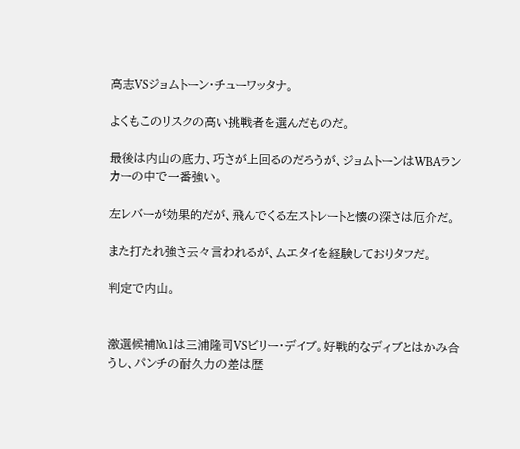高志VSジョムトーン・チューワッタナ。

よくもこのリスクの高い挑戦者を選んだものだ。

最後は内山の底力、巧さが上回るのだろうが、ジョムトーンはWBAランカーの中で一番強い。

左レバーが効果的だが、飛んでくる左ストレートと懐の深さは厄介だ。

また打たれ強さ云々言われるが、ムエタイを経験しておりタフだ。

判定で内山。


激選候補№1は三浦隆司VSビリー・デイブ。好戦的なディブとはかみ合うし、パンチの耐久力の差は歴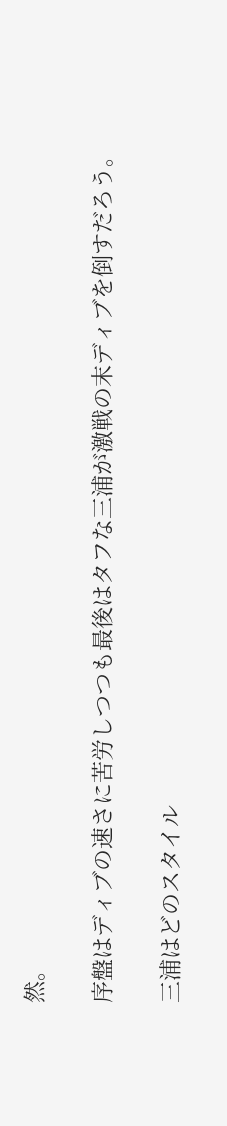然。

序盤はディブの速さに苦労しつつも最後はタフな三浦が激戦の末ディブを倒すだろう。

三浦はどのスタイル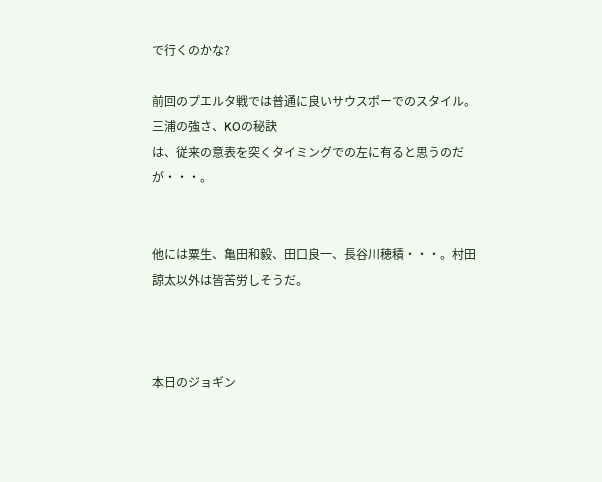で行くのかな?

前回のプエルタ戦では普通に良いサウスポーでのスタイル。三浦の強さ、KOの秘訣
は、従来の意表を突くタイミングでの左に有ると思うのだが・・・。


他には粟生、亀田和毅、田口良一、長谷川穂積・・・。村田諒太以外は皆苦労しそうだ。



本日のジョギン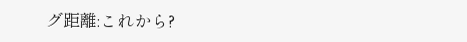グ距離:これから?